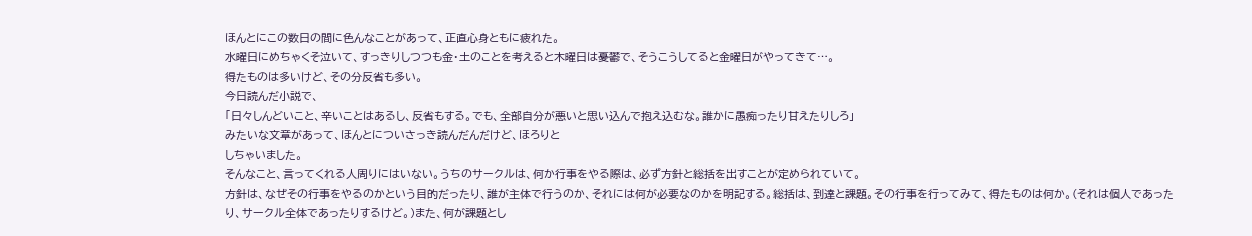ほんとにこの数日の間に色んなことがあって、正直心身ともに疲れた。
水曜日にめちゃくそ泣いて、すっきりしつつも金・土のことを考えると木曜日は憂鬱で、そうこうしてると金曜日がやってきて…。
得たものは多いけど、その分反省も多い。
今日読んだ小説で、
「日々しんどいこと、辛いことはあるし、反省もする。でも、全部自分が悪いと思い込んで抱え込むな。誰かに愚痴ったり甘えたりしろ」
みたいな文章があって、ほんとについさっき読んだんだけど、ほろりと
しちゃいました。
そんなこと、言ってくれる人周りにはいない。うちのサークルは、何か行事をやる際は、必ず方針と総括を出すことが定められていて。
方針は、なぜその行事をやるのかという目的だったり、誰が主体で行うのか、それには何が必要なのかを明記する。総括は、到達と課題。その行事を行ってみて、得たものは何か。(それは個人であったり、サークル全体であったりするけど。)また、何が課題とし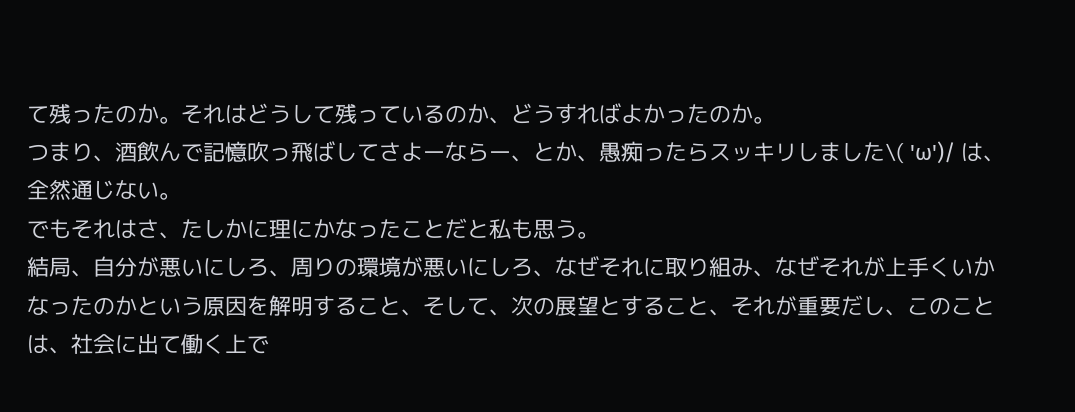て残ったのか。それはどうして残っているのか、どうすればよかったのか。
つまり、酒飲んで記憶吹っ飛ばしてさよーならー、とか、愚痴ったらスッキリしました\( 'ω')/ は、全然通じない。
でもそれはさ、たしかに理にかなったことだと私も思う。
結局、自分が悪いにしろ、周りの環境が悪いにしろ、なぜそれに取り組み、なぜそれが上手くいかなったのかという原因を解明すること、そして、次の展望とすること、それが重要だし、このことは、社会に出て働く上で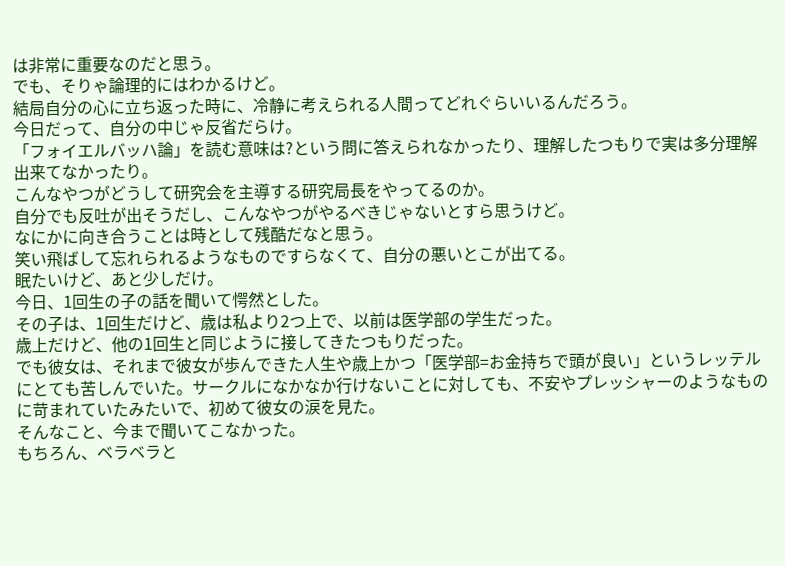は非常に重要なのだと思う。
でも、そりゃ論理的にはわかるけど。
結局自分の心に立ち返った時に、冷静に考えられる人間ってどれぐらいいるんだろう。
今日だって、自分の中じゃ反省だらけ。
「フォイエルバッハ論」を読む意味は?という問に答えられなかったり、理解したつもりで実は多分理解出来てなかったり。
こんなやつがどうして研究会を主導する研究局長をやってるのか。
自分でも反吐が出そうだし、こんなやつがやるべきじゃないとすら思うけど。
なにかに向き合うことは時として残酷だなと思う。
笑い飛ばして忘れられるようなものですらなくて、自分の悪いとこが出てる。
眠たいけど、あと少しだけ。
今日、1回生の子の話を聞いて愕然とした。
その子は、1回生だけど、歳は私より2つ上で、以前は医学部の学生だった。
歳上だけど、他の1回生と同じように接してきたつもりだった。
でも彼女は、それまで彼女が歩んできた人生や歳上かつ「医学部=お金持ちで頭が良い」というレッテルにとても苦しんでいた。サークルになかなか行けないことに対しても、不安やプレッシャーのようなものに苛まれていたみたいで、初めて彼女の涙を見た。
そんなこと、今まで聞いてこなかった。
もちろん、ベラベラと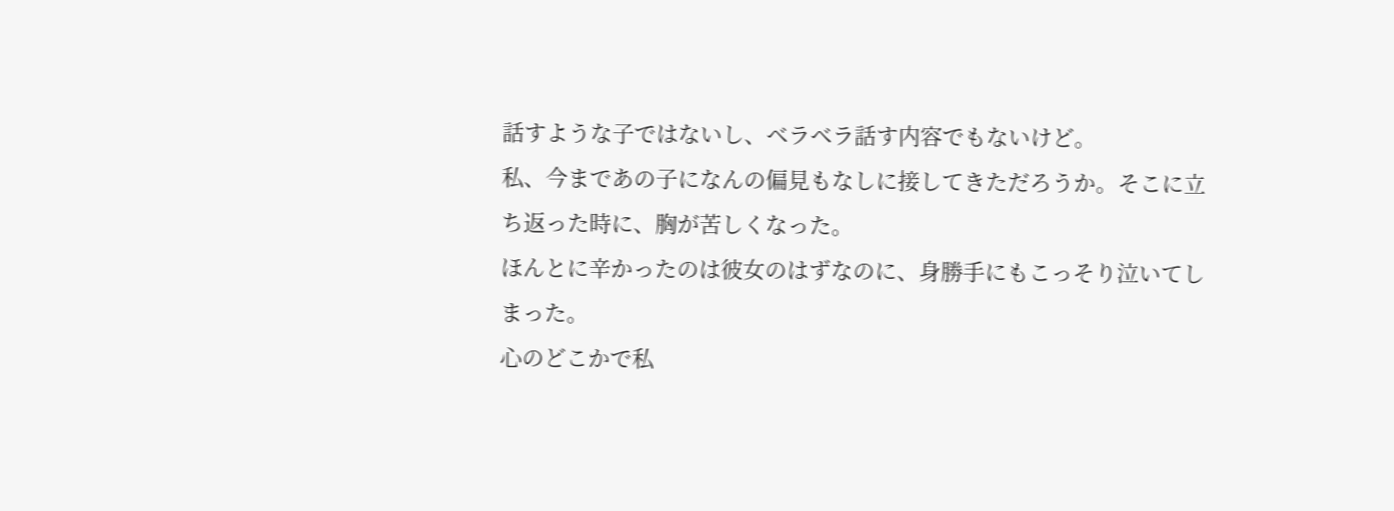話すような子ではないし、ベラベラ話す内容でもないけど。
私、今まであの子になんの偏見もなしに接してきただろうか。そこに立ち返った時に、胸が苦しくなった。
ほんとに辛かったのは彼女のはずなのに、身勝手にもこっそり泣いてしまった。
心のどこかで私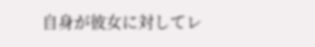自身が彼女に対してレ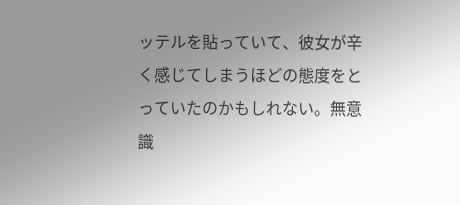ッテルを貼っていて、彼女が辛く感じてしまうほどの態度をとっていたのかもしれない。無意識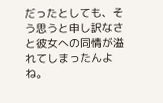だったとしても、そう思うと申し訳なさと彼女への同情が溢れてしまったんよね。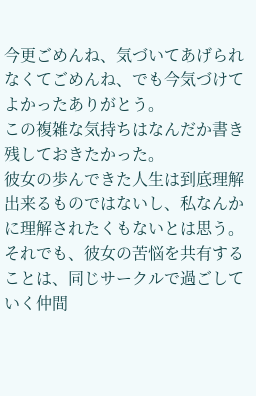今更ごめんね、気づいてあげられなくてごめんね、でも今気づけてよかったありがとう。
この複雑な気持ちはなんだか書き残しておきたかった。
彼女の歩んできた人生は到底理解出来るものではないし、私なんかに理解されたくもないとは思う。
それでも、彼女の苦悩を共有することは、同じサークルで過ごしていく仲間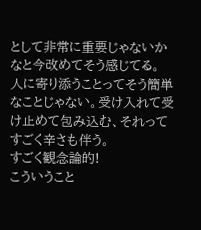として非常に重要じゃないかなと今改めてそう感じてる。
人に寄り添うことってそう簡単なことじゃない。受け入れて受け止めて包み込む、それってすごく辛さも伴う。
すごく観念論的!
こういうこと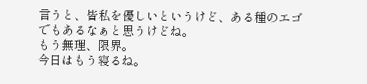言うと、皆私を優しいというけど、ある種のエゴでもあるなぁと思うけどね。
もう無理、限界。
今日はもう寝るね。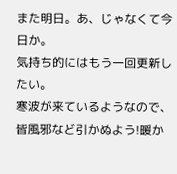また明日。あ、じゃなくて今日か。
気持ち的にはもう一回更新したい。
寒波が来ているようなので、皆風邪など引かぬよう!暖か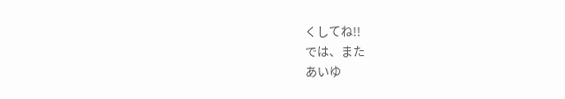くしてね!!
では、また
あいゆ